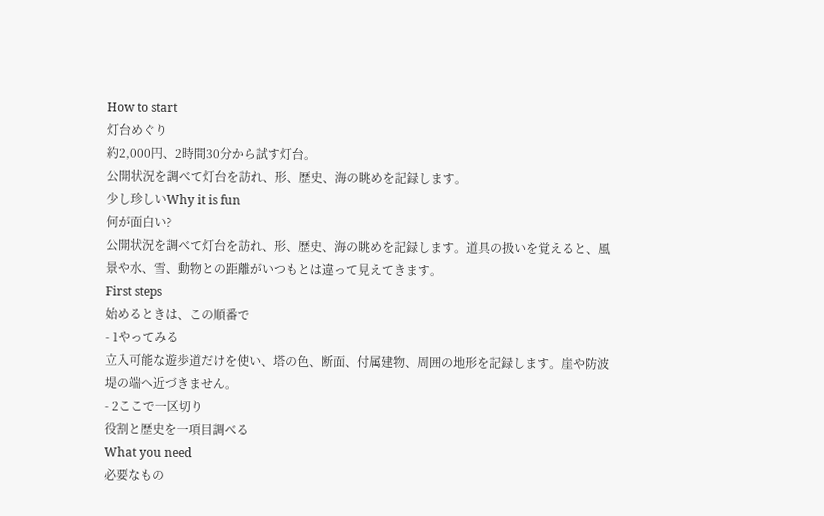How to start
灯台めぐり
約2,000円、2時間30分から試す灯台。
公開状況を調べて灯台を訪れ、形、歴史、海の眺めを記録します。
少し珍しいWhy it is fun
何が面白い?
公開状況を調べて灯台を訪れ、形、歴史、海の眺めを記録します。道具の扱いを覚えると、風景や水、雪、動物との距離がいつもとは違って見えてきます。
First steps
始めるときは、この順番で
- 1やってみる
立入可能な遊歩道だけを使い、塔の色、断面、付属建物、周囲の地形を記録します。崖や防波堤の端へ近づきません。
- 2ここで一区切り
役割と歴史を一項目調べる
What you need
必要なもの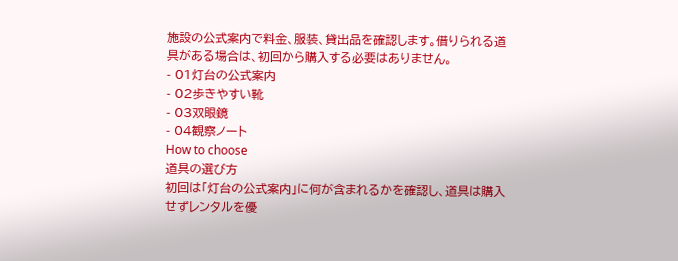施設の公式案内で料金、服装、貸出品を確認します。借りられる道具がある場合は、初回から購入する必要はありません。
- 01灯台の公式案内
- 02歩きやすい靴
- 03双眼鏡
- 04観察ノート
How to choose
道具の選び方
初回は「灯台の公式案内」に何が含まれるかを確認し、道具は購入せずレンタルを優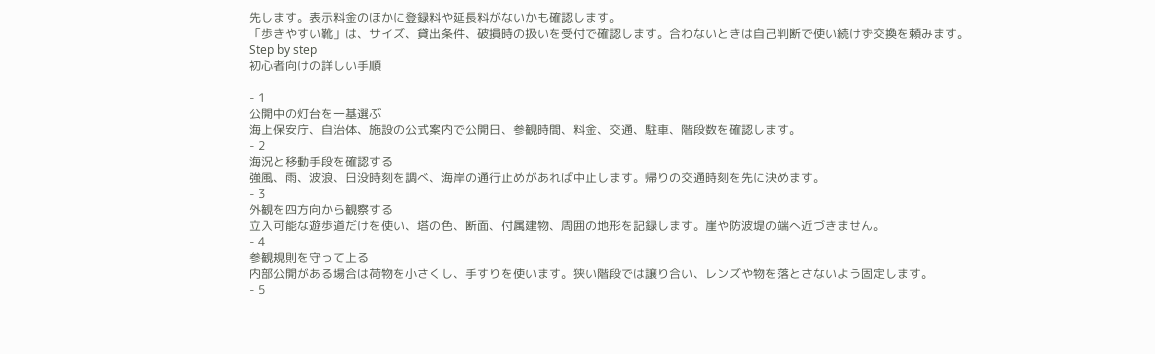先します。表示料金のほかに登録料や延長料がないかも確認します。
「歩きやすい靴」は、サイズ、貸出条件、破損時の扱いを受付で確認します。合わないときは自己判断で使い続けず交換を頼みます。
Step by step
初心者向けの詳しい手順

- 1
公開中の灯台を一基選ぶ
海上保安庁、自治体、施設の公式案内で公開日、参観時間、料金、交通、駐車、階段数を確認します。
- 2
海況と移動手段を確認する
強風、雨、波浪、日没時刻を調べ、海岸の通行止めがあれば中止します。帰りの交通時刻を先に決めます。
- 3
外観を四方向から観察する
立入可能な遊歩道だけを使い、塔の色、断面、付属建物、周囲の地形を記録します。崖や防波堤の端へ近づきません。
- 4
参観規則を守って上る
内部公開がある場合は荷物を小さくし、手すりを使います。狭い階段では譲り合い、レンズや物を落とさないよう固定します。
- 5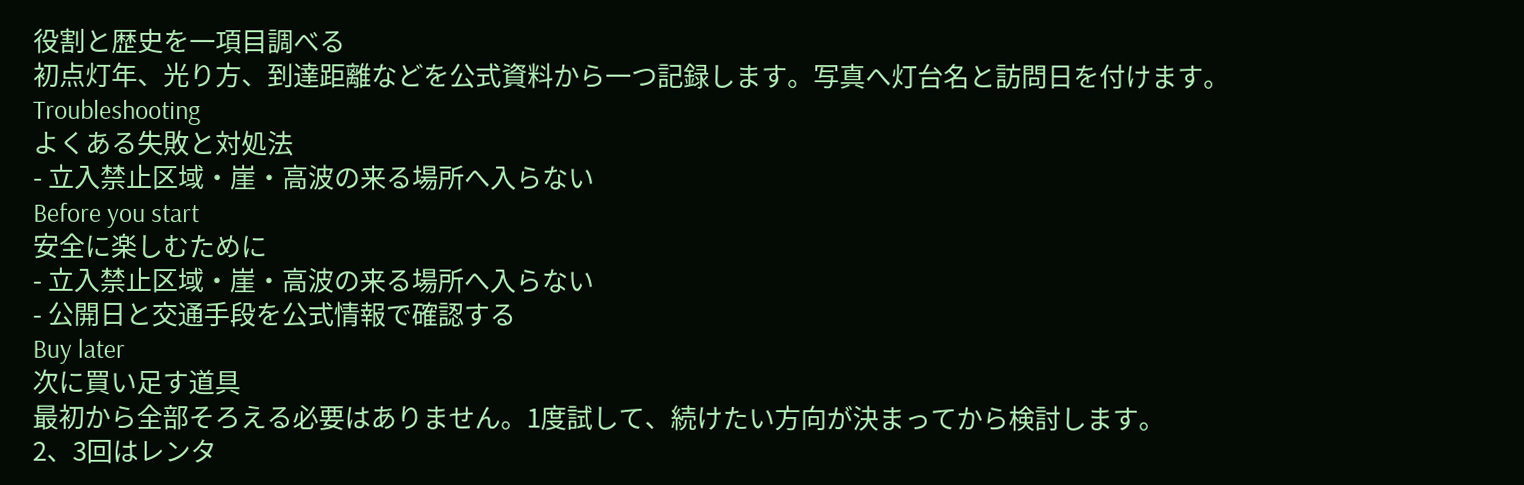役割と歴史を一項目調べる
初点灯年、光り方、到達距離などを公式資料から一つ記録します。写真へ灯台名と訪問日を付けます。
Troubleshooting
よくある失敗と対処法
- 立入禁止区域・崖・高波の来る場所へ入らない
Before you start
安全に楽しむために
- 立入禁止区域・崖・高波の来る場所へ入らない
- 公開日と交通手段を公式情報で確認する
Buy later
次に買い足す道具
最初から全部そろえる必要はありません。1度試して、続けたい方向が決まってから検討します。
2、3回はレンタ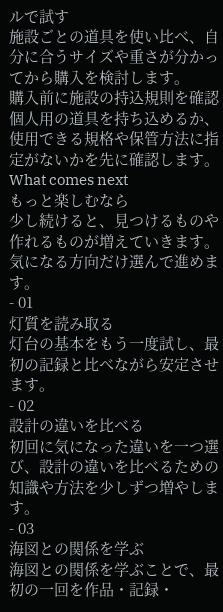ルで試す
施設ごとの道具を使い比べ、自分に合うサイズや重さが分かってから購入を検討します。
購入前に施設の持込規則を確認
個人用の道具を持ち込めるか、使用できる規格や保管方法に指定がないかを先に確認します。
What comes next
もっと楽しむなら
少し続けると、見つけるものや作れるものが増えていきます。 気になる方向だけ選んで進めます。
- 01
灯質を読み取る
灯台の基本をもう一度試し、最初の記録と比べながら安定させます。
- 02
設計の違いを比べる
初回に気になった違いを一つ選び、設計の違いを比べるための知識や方法を少しずつ増やします。
- 03
海図との関係を学ぶ
海図との関係を学ぶことで、最初の一回を作品・記録・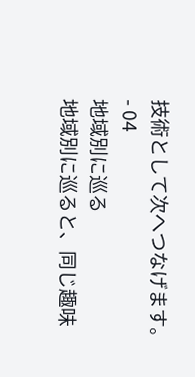技術として次へつなげます。
- 04
地域別に巡る
地域別に巡ると、同じ趣味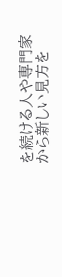を続ける人や専門家から新しい見方を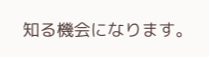知る機会になります。